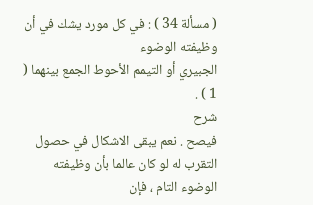( مسألة 34 ) : في كل مورد يشك في أن وظيفته الوضوء
الجبيري أو التيمم الأحوط الجمع بينهما ( 1 ) .
شرح
فيصح . نعم يبقى الاشكال في حصول التقرب له لو كان عالما بأن وظيفته
الوضوء التام ، فإن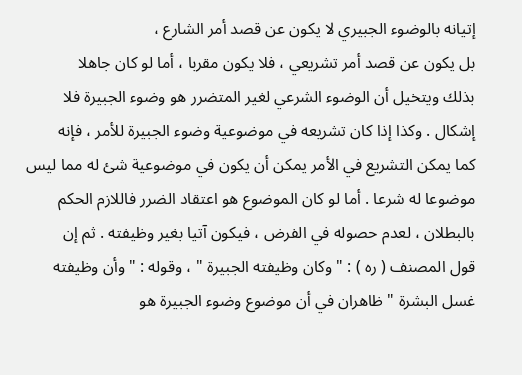إتيانه بالوضوء الجبيري لا يكون عن قصد أمر الشارع ،
بل يكون عن قصد أمر تشريعي ، فلا يكون مقربا ، أما لو كان جاهلا
بذلك ويتخيل أن الوضوء الشرعي لغير المتضرر هو وضوء الجبيرة فلا
إشكال . وكذا إذا كان تشريعه في موضوعية وضوء الجبيرة للأمر ، فإنه
كما يمكن التشريع في الأمر يمكن أن يكون في موضوعية شئ له مما ليس
موضوعا له شرعا . أما لو كان الموضوع هو اعتقاد الضرر فاللازم الحكم
بالبطلان ، لعدم حصوله في الفرض ، فيكون آتيا بغير وظيفته . ثم إن
قول المصنف ( ره ) : " وكان وظيفته الجبيرة " ، وقوله : " وأن وظيفته
غسل البشرة " ظاهران في أن موضوع وضوء الجبيرة هو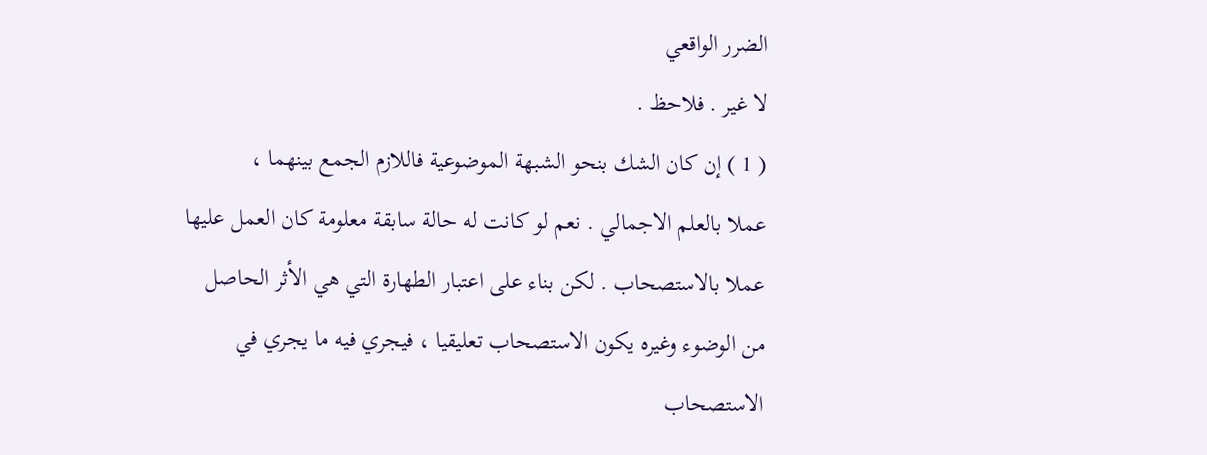الضرر الواقعي
لا غير . فلاحظ .
( 1 ) إن كان الشك بنحو الشبهة الموضوعية فاللازم الجمع بينهما ،
عملا بالعلم الاجمالي . نعم لو كانت له حالة سابقة معلومة كان العمل عليها
عملا بالاستصحاب . لكن بناء على اعتبار الطهارة التي هي الأثر الحاصل
من الوضوء وغيره يكون الاستصحاب تعليقيا ، فيجري فيه ما يجري في
الاستصحاب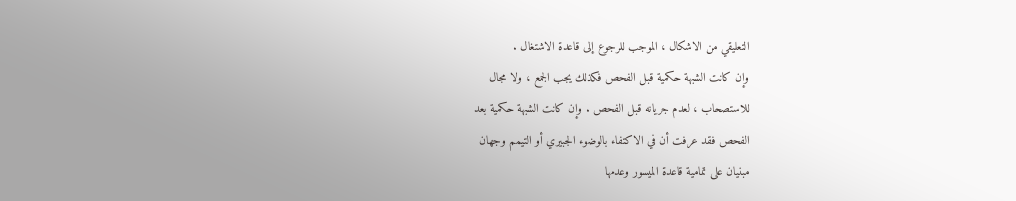التعليقي من الاشكال ، الموجب للرجوع إلى قاعدة الاشتغال .
وإن كانت الشبهة حكمية قبل الفحص فكذلك يجب الجمع ، ولا مجال
للاستصحاب ، لعدم جريانه قبل الفحص . وإن كانت الشبهة حكمية بعد
الفحص فقد عرفت أن في الاكتفاء بالوضوء الجبيري أو التيمم وجهان
مبنيان على تمامية قاعدة الميسور وعدمها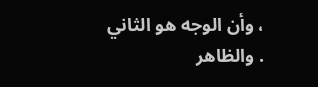، وأن الوجه هو الثاني . والظاهر